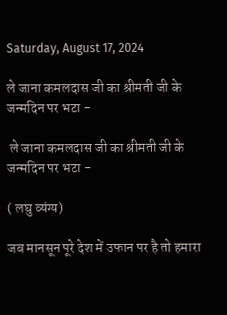Saturday, August 17, 2024

ले जाना कमलदास जी का श्रीमती जी के जन्मदिन पर भटा -

 ले जाना कमलदास जी का श्रीमती जी के जन्मदिन पर भटा -

( लघु व्यंग्य)

जब मानसून पूरे देश में उफान पर है तो हमारा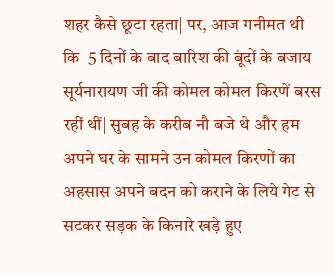शहर कैसे छूटा रहता| पर, आज गनीमत थी कि  5 दिनों के बाद बारिश की बूंदों के बजाय सूर्यनारायण जी की कोमल कोमल किरणें बरस रहीं थीं| सुबह के करीब नौ बजे थे और हम अपने घर के सामने उन कोमल किरणों का अहसास अपने बदन को कराने के लिये गेट से सटकर सड़क के किनारे खड़े हुए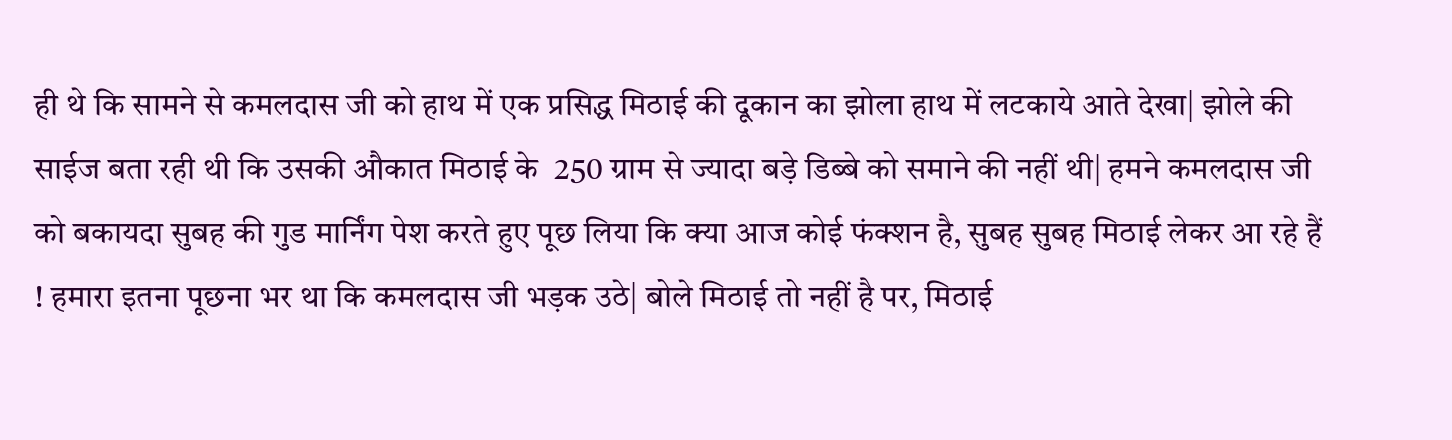ही थे कि सामने से कमलदास जी को हाथ में एक प्रसिद्ध मिठाई की दूकान का झोला हाथ में लटकाये आते देखा| झोले की साईज बता रही थी कि उसकी औकात मिठाई के  250 ग्राम से ज्यादा बड़े डिब्बे को समाने की नहीं थी| हमने कमलदास जी को बकायदा सुबह की गुड मार्निंग पेश करते हुए पूछ लिया कि क्या आज कोई फंक्शन है, सुबह सुबह मिठाई लेकर आ रहे हैं ! हमारा इतना पूछना भर था कि कमलदास जी भड़क उठे| बोले मिठाई तो नहीं है पर, मिठाई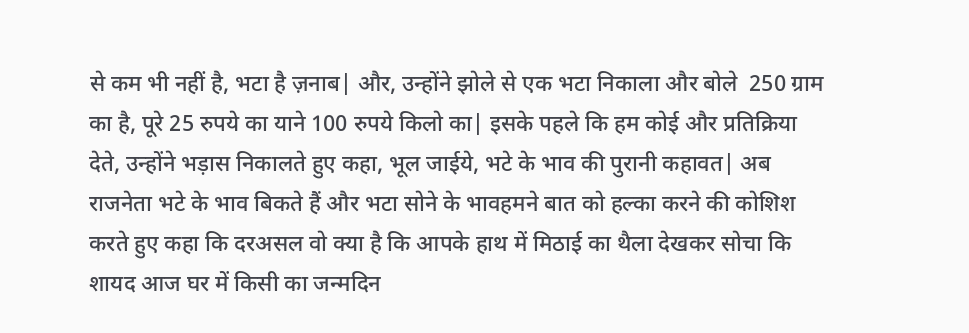से कम भी नहीं है, भटा है ज़नाब| और, उन्होंने झोले से एक भटा निकाला और बोले  250 ग्राम का है, पूरे 25 रुपये का याने 100 रुपये किलो का| इसके पहले कि हम कोई और प्रतिक्रिया देते, उन्होंने भड़ास निकालते हुए कहा, भूल जाईये, भटे के भाव की पुरानी कहावत| अब राजनेता भटे के भाव बिकते हैं और भटा सोने के भावहमने बात को हल्का करने की कोशिश करते हुए कहा कि दरअसल वो क्या है कि आपके हाथ में मिठाई का थैला देखकर सोचा कि शायद आज घर में किसी का जन्मदिन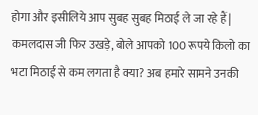होगा और इसीलिये आप सुबह सुबह मिठाई ले जा रहे हैं| कमलदास जी फिर उखड़े, बोले आपको 100 रूपये किलो का भटा मिठाई से कम लगता है क्या? अब हमारे सामने उनकी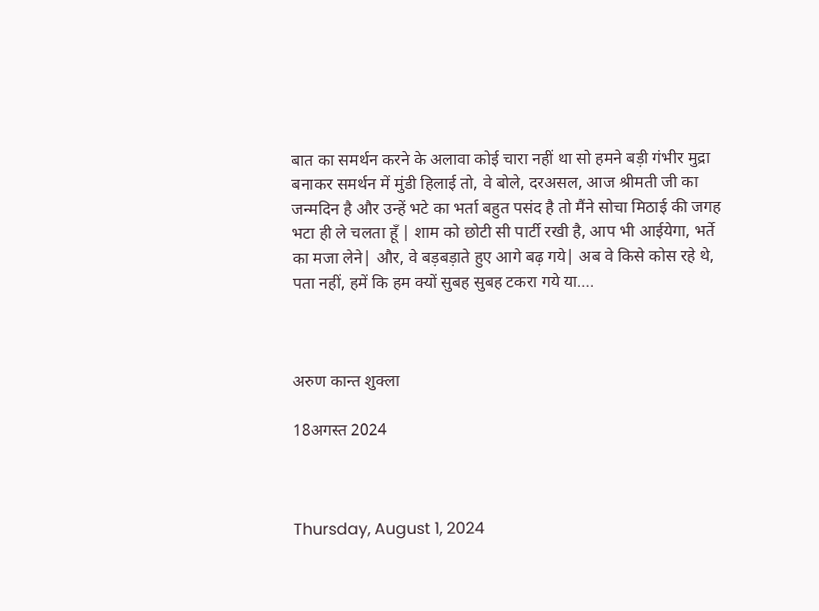बात का समर्थन करने के अलावा कोई चारा नहीं था सो हमने बड़ी गंभीर मुद्रा बनाकर समर्थन में मुंडी हिलाई तो, वे बोले, दरअसल, आज श्रीमती जी का जन्मदिन है और उन्हें भटे का भर्ता बहुत पसंद है तो मैंने सोचा मिठाई की जगह भटा ही ले चलता हूँ | शाम को छोटी सी पार्टी रखी है, आप भी आईयेगा, भर्ते का मजा लेने| और, वे बड़बड़ाते हुए आगे बढ़ गये| अब वे किसे कोस रहे थे, पता नहीं, हमें कि हम क्यों सुबह सुबह टकरा गये या….



अरुण कान्त शुक्ला

18अगस्त 2024



Thursday, August 1, 2024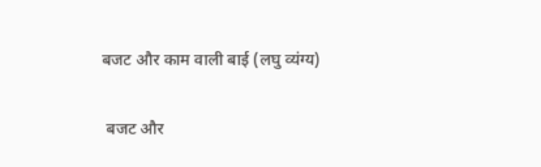बजट और काम वाली बाई (लघु व्यंग्य)

 बजट और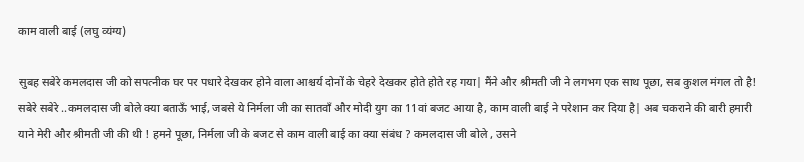काम वाली बाई (लघु व्यंग्य)

सुबह सबेरे कमलदास जी को सपत्नीक घर पर पधारे देखकर होने वाला आश्चर्य दोनों के चेहरे देखकर होते होते रह गया| मैंने और श्रीमती जी ने लगभग एक साथ पूछा, सब कुशल मंगल तो है! सबेरे सबेरे ..कमलदास जी बोले क्या बताऊँ भाई, जबसे ये निर्मला जी का सातवाँ और मोदी युग का 11वां बजट आया है, काम वाली बाई ने परेशान कर दिया है| अब चकराने की बारी हमारी याने मेरी और श्रीमती जी की थी ! हमने पूछा, निर्मला जी के बजट से काम वाली बाई का क्या संबंध ? कमलदास जी बोले , उसने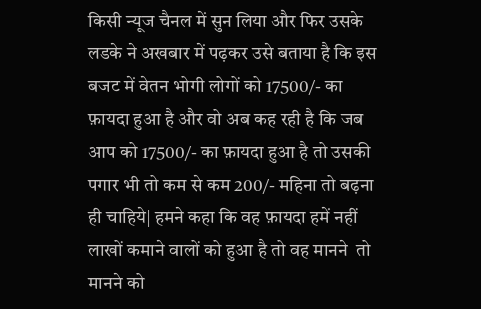किसी न्यूज चैनल में सुन लिया और फिर उसके लडके ने अखबार में पढ़कर उसे बताया है कि इस बजट में वेतन भोगी लोगों को 17500/- का फ़ायदा हुआ है और वो अब कह रही है कि जब  आप को 17500/- का फ़ायदा हुआ है तो उसकी पगार भी तो कम से कम 200/- महिना तो बढ़ना ही चाहिये| हमने कहा कि वह फ़ायदा हमें नहीं लाखों कमाने वालों को हुआ है तो वह मानने  तो मानने को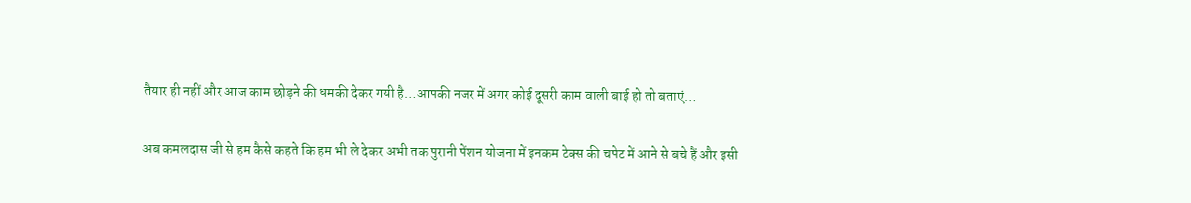तैयार ही नहीं और आज काम छोड़ने की धमकी देकर गयी है…आपकी नजर में अगर कोई दूसरी काम वाली बाई हो तो बताएं…

अब कमलदास जी से हम कैसे कहते कि हम भी ले देकर अभी तक पुरानी पेंशन योजना में इनकम टेक्स की चपेट में आने से बचे हैं और इसी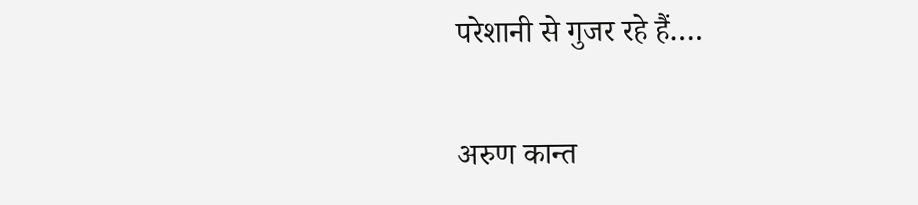परेशानी से गुजर रहे हैं….

अरुण कान्त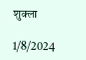शुक्ला

1/8/2024